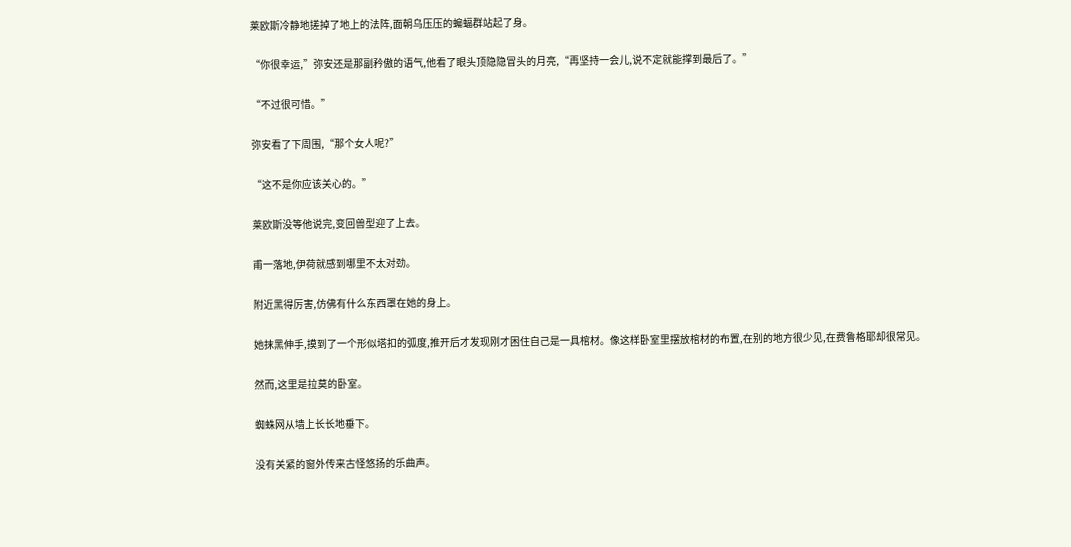莱欧斯冷静地搓掉了地上的法阵,面朝乌压压的蝙蝠群站起了身。

“你很幸运,”弥安还是那副矜傲的语气,他看了眼头顶隐隐冒头的月亮,“再坚持一会儿,说不定就能撑到最后了。”

“不过很可惜。”

弥安看了下周围,“那个女人呢?”

“这不是你应该关心的。”

莱欧斯没等他说完,变回兽型迎了上去。

甫一落地,伊荷就感到哪里不太对劲。

附近黑得厉害,仿佛有什么东西罩在她的身上。

她抹黑伸手,摸到了一个形似塔扣的弧度,推开后才发现刚才困住自己是一具棺材。像这样卧室里摆放棺材的布置,在别的地方很少见,在费鲁格耶却很常见。

然而,这里是拉莫的卧室。

蜘蛛网从墙上长长地垂下。

没有关紧的窗外传来古怪悠扬的乐曲声。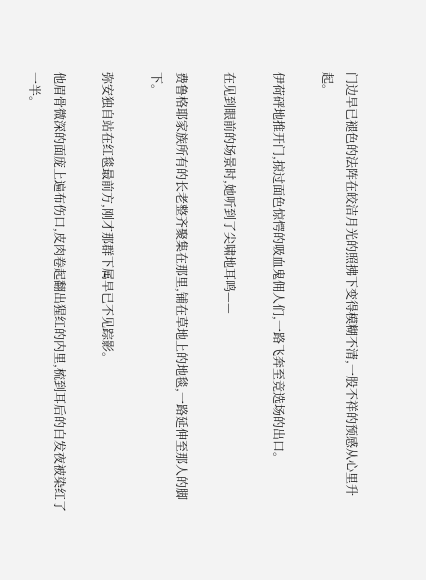门边早已褪色的法阵在皎洁月光的照拂下变得模糊不清,一股不祥的预感从心里升起。

伊荷砰地推开门,掠过面色惊愕的吸血鬼佣人们,一路飞奔至竞选场的出口。

在见到眼前的场景时,她听到了尖啸地耳鸣——

费鲁格耶家族所有的长老整齐聚集在那里,铺在草地上的地毯,一路延伸至那人的脚下。

弥安独自站在红毯最前方,刚才那群下属早已不见踪影。

他眉骨微深的面庞上遍布伤口,皮肉卷起翻出猩红的内里,梳到耳后的白发夜被染红了一半。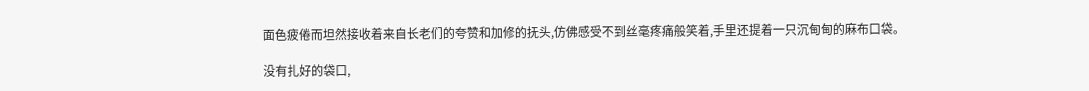面色疲倦而坦然接收着来自长老们的夸赞和加修的抚头,仿佛感受不到丝毫疼痛般笑着,手里还提着一只沉甸甸的麻布口袋。

没有扎好的袋口,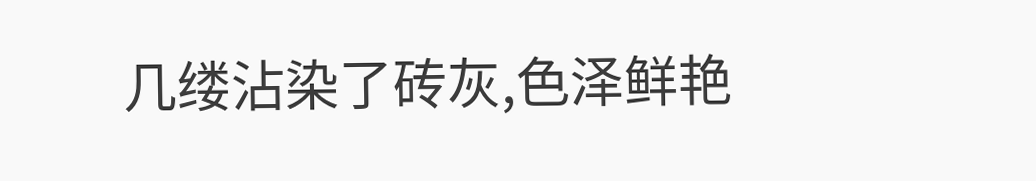几缕沾染了砖灰,色泽鲜艳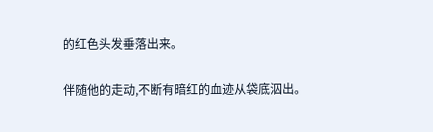的红色头发垂落出来。

伴随他的走动,不断有暗红的血迹从袋底泅出。